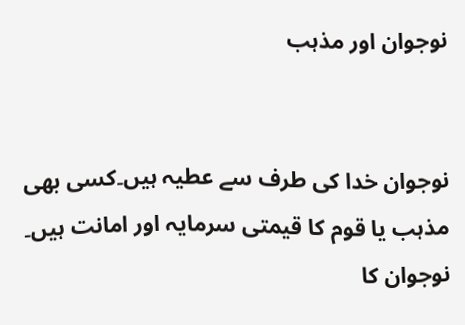نوجوان اور مذہب


نوجوان خدا کی طرف سے عطیہ ہیں۔کسی بھی مذہب یا قوم کا قیمتی سرمایہ اور امانت ہیں۔ نوجوان کا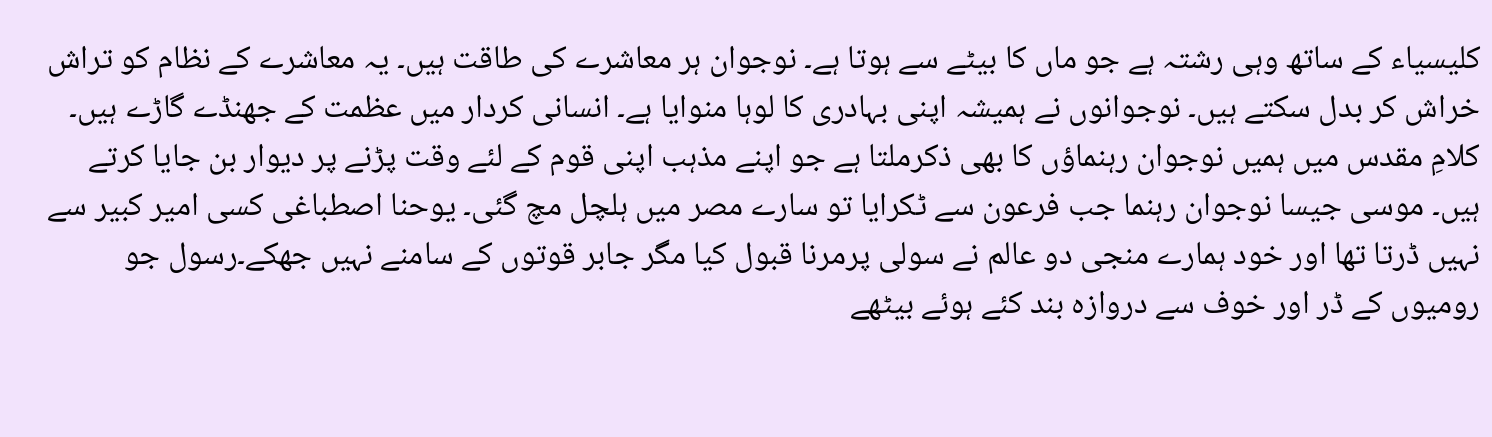کلیسیاء کے ساتھ وہی رشتہ ہے جو ماں کا بیٹے سے ہوتا ہے۔ نوجوان ہر معاشرے کی طاقت ہیں۔ یہ معاشرے کے نظام کو تراش خراش کر بدل سکتے ہیں۔ نوجوانوں نے ہمیشہ اپنی بہادری کا لوہا منوایا ہے۔ انسانی کردار میں عظمت کے جھنڈے گاڑے ہیں۔ کلامِ مقدس میں ہمیں نوجوان رہنماؤں کا بھی ذکرملتا ہے جو اپنے مذہب اپنی قوم کے لئے وقت پڑنے پر دیوار بن جایا کرتے ہیں۔ موسی جیسا نوجوان رہنما جب فرعون سے ٹکرایا تو سارے مصر میں ہلچل مچ گئی۔ یوحنا اصطباغی کسی امیر کبیر سے نہیں ڈرتا تھا اور خود ہمارے منجی دو عالم نے سولی پرمرنا قبول کیا مگر جابر قوتوں کے سامنے نہیں جھکے۔رسول جو رومیوں کے ڈر اور خوف سے دروازہ بند کئے ہوئے بیٹھے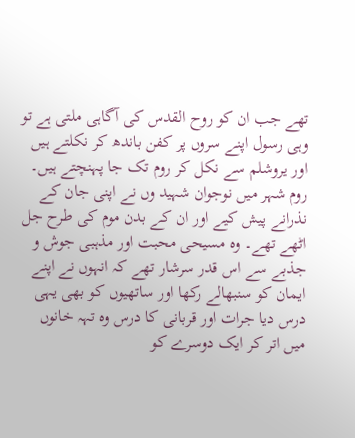تھے جب ان کو روح القدس کی آگاہی ملتی ہے تو وہی رسول اپنے سروں پر کفن باندھ کر نکلتے ہیں اور یروشلم سے نکل کر روم تک جا پہنچتے ہیں۔ روم شہر میں نوجوان شہید وں نے اپنی جان کے نذرانے پیش کیے اور ان کے بدن موم کی طرح جل اٹھے تھے۔ وہ مسیحی محبت اور مذہبی جوش و جذبے سے اس قدر سرشار تھے کہ انہوں نے اپنے ایمان کو سنبھالے رکھا اور ساتھیوں کو بھی یہی درس دیا جرات اور قربانی کا درس وہ تہہ خانوں میں اتر کر ایک دوسرے کو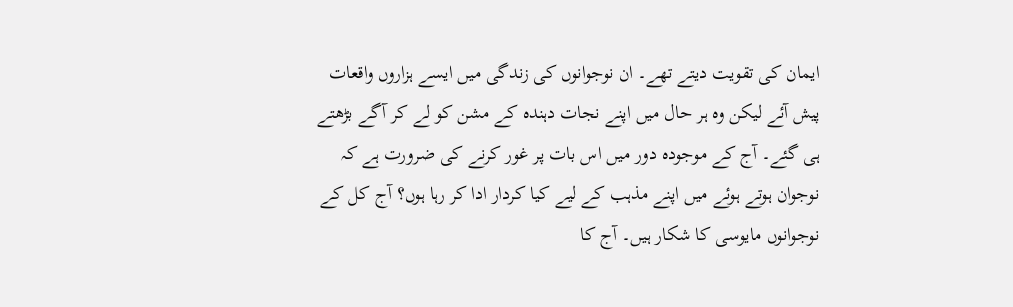ایمان کی تقویت دیتے تھے۔ ان نوجوانوں کی زندگی میں ایسے ہزاروں واقعات پیش آئے لیکن وہ ہر حال میں اپنے نجات دہندہ کے مشن کو لے کر آگے بڑھتے ہی گئے۔ آج کے موجودہ دور میں اس بات پر غور کرنے کی ضرورت ہے کہ نوجوان ہوتے ہوئے میں اپنے مذہب کے لیے کیا کردار ادا کر رہا ہوں؟ آج کل کے نوجوانوں مایوسی کا شکار ہیں۔ آج کا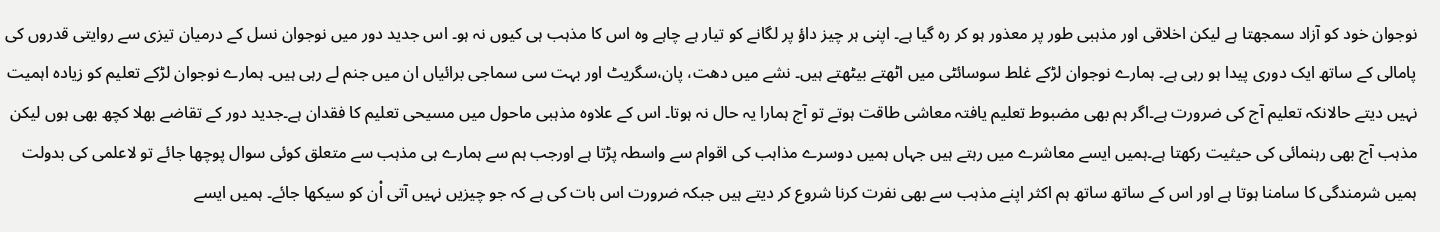نوجوان خود کو آزاد سمجھتا ہے لیکن اخلاقی اور مذہبی طور پر معذور ہو کر رہ گیا ہے۔ اپنی ہر چیز داؤ پر لگانے کو تیار ہے چاہے وہ اس کا مذہب ہی کیوں نہ ہو۔ اس جدید دور میں نوجوان نسل کے درمیان تیزی سے روایتی قدروں کی پامالی کے ساتھ ایک دوری پیدا ہو رہی ہے۔ ہمارے نوجوان لڑکے غلط سوسائٹی میں اٹھتے بیٹھتے ہیں۔ نشے میں دھت، پان،سگریٹ اور بہت سی سماجی برائیاں ان میں جنم لے رہی ہیں۔ ہمارے نوجوان لڑکے تعلیم کو زیادہ اہمیت نہیں دیتے حالانکہ تعلیم آج کی ضرورت ہے۔اگر ہم بھی مضبوط تعلیم یافتہ معاشی طاقت ہوتے تو آج ہمارا یہ حال نہ ہوتا۔ اس کے علاوہ مذہبی ماحول میں مسیحی تعلیم کا فقدان ہے۔جدید دور کے تقاضے بھلا کچھ بھی ہوں لیکن مذہب آج بھی رہنمائی کی حیثیت رکھتا ہے۔ہمیں ایسے معاشرے میں رہتے ہیں جہاں ہمیں دوسرے مذاہب کی اقوام سے واسطہ پڑتا ہے اورجب ہم سے ہمارے ہی مذہب سے متعلق کوئی سوال پوچھا جائے تو لاعلمی کی بدولت ہمیں شرمندگی کا سامنا ہوتا ہے اور اس کے ساتھ ساتھ ہم اکثر اپنے مذہب سے بھی نفرت کرنا شروع کر دیتے ہیں جبکہ ضرورت اس بات کی ہے کہ جو چیزیں نہیں آتی اْن کو سیکھا جائے۔ ہمیں ایسے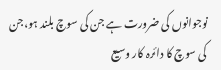نوجوانوں کی ضرورت ہے جن کی سوچ بلند ہو،جن کی سوچ کا دائرہ کار وسیع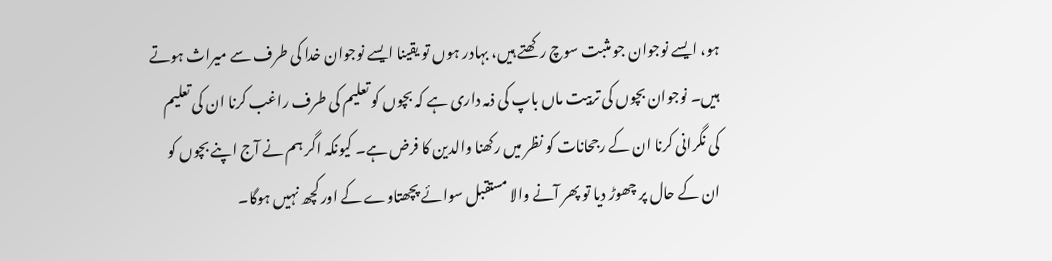ہو، ایسے نوجوان جو مثبت سوچ رکھتے ہیں، بہادر ہوں تو یقینا ایسے نوجوان خدا کی طرف سے میراث ہوتے ہیں۔ نوجوان بچوں کی تربیت ماں باپ کی ذمہ داری ہے کہ بچوں کو تعلیم کی طرف راغب کرنا ان کی تعلیم کی نگرانی کرنا ان کے رجحانات کو نظر میں رکھنا والدین کا فرض ہے۔ کیونکہ اگر ہم نے آج اپنے بچوں کو ان کے حال پر چھوڑ دیا تو پھر آنے والا مستقبل سوائے پچھتاوے کے اور کچھ نہیں ہوگا۔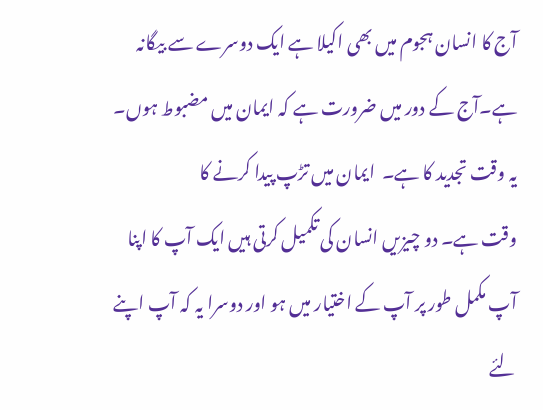آج کا انسان ہجوم میں بھی اکیلا ہے ایک دوسرے سے بیگانہ ہے۔آج کے دور میں ضرورت ہے کہ ایمان میں مضبوط ہوں۔ یہ وقت تجدید کا ہے۔  ایمان میں تڑپ پیدا کرنے کا
وقت ہے۔ دو چیزیں انسان کی تکمیل کرتی ہیں ایک آپ کا اپنا آپ مکمل طور پر آپ کے اختیار میں ہو اور دوسرا یہ کہ آپ اپنے لئے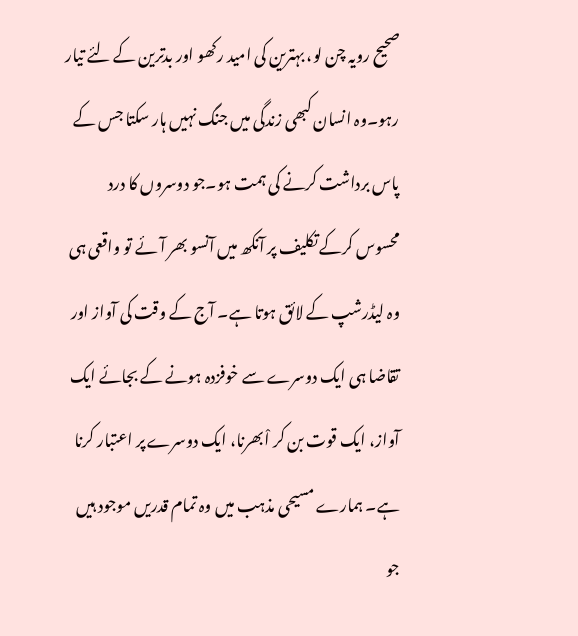صحیح رویہ چن لو، بہترین کی امید رکھو اور بدترین کے لئے تیار رہو۔وہ انسان کبھی زندگی میں جنگ نہیں ہار سکتا جس کے پاس برداشت کرنے کی ہمت ہو۔جو دوسروں کا درد محسوس کرکے تکلیف پر آنکھ میں آنسو بھر آئے تو واقعی ہی وہ لیڈرشپ کے لائق ہوتا ہے۔ آج کے وقت کی آواز اور تقاضا ہی ایک دوسرے سے خوفزدہ ہونے کے بجائے ایک آواز، ایک قوت بن کر اْبھرنا، ایک دوسرے پر اعتبار کرنا ہے۔ ہمارے مسیحی مذہب میں وہ تمام قدریں موجود ہیں جو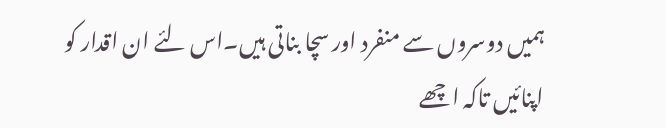ہمیں دوسروں سے منفرد اور سچا بناتی ہیں۔اس لئے ان اقدار کو اپنائیں تاکہ اچھے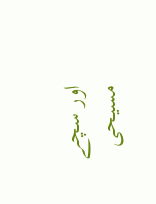اور سچے مسیحی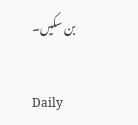بن سکیں۔

Daily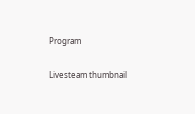Program

Livesteam thumbnail